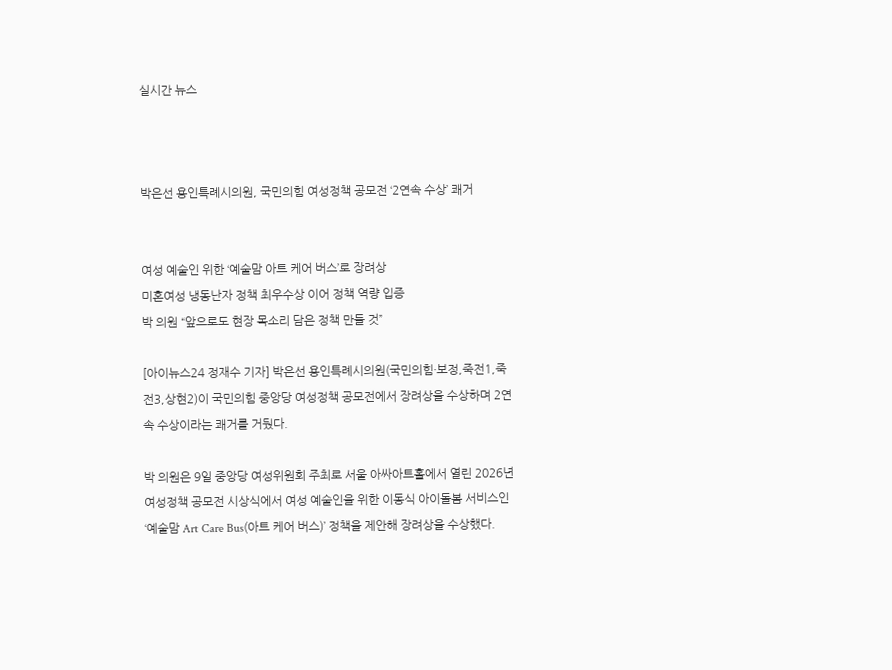실시간 뉴스



박은선 용인특례시의원, 국민의힘 여성정책 공모전 ‘2연속 수상’ 쾌거


여성 예술인 위한 ‘예술맘 아트 케어 버스’로 장려상
미혼여성 냉동난자 정책 최우수상 이어 정책 역량 입증
박 의원 “앞으로도 현장 목소리 담은 정책 만들 것”

[아이뉴스24 정재수 기자] 박은선 용인특례시의원(국민의힘·보정,죽전1,죽전3,상현2)이 국민의힘 중앙당 여성정책 공모전에서 장려상을 수상하며 2연속 수상이라는 쾌거를 거뒀다.

박 의원은 9일 중앙당 여성위원회 주최로 서울 아싸아트홀에서 열린 2026년 여성정책 공모전 시상식에서 여성 예술인을 위한 이동식 아이돌봄 서비스인 ‘예술맘 Art Care Bus(아트 케어 버스)’ 정책을 제안해 장려상을 수상했다.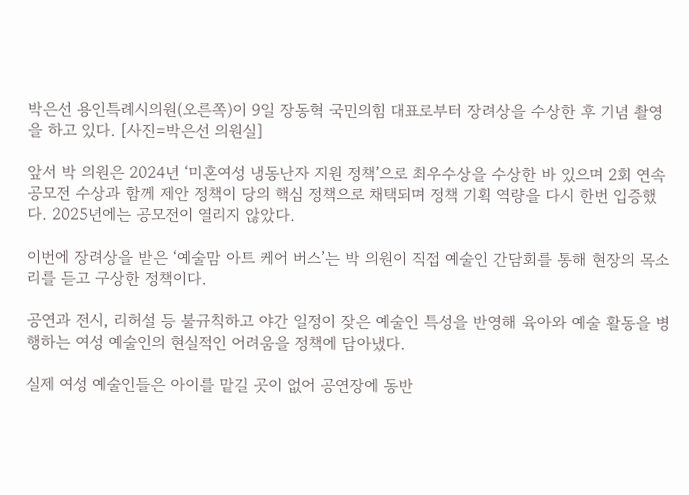박은선 용인특례시의원(오른쪽)이 9일 장동혁 국민의힘 대표로부터 장려상을 수상한 후 기념 촬영을 하고 있다. [사진=박은선 의원실]

앞서 박 의원은 2024년 ‘미혼여성 냉동난자 지원 정책’으로 최우수상을 수상한 바 있으며 2회 연속 공모전 수상과 함께 제안 정책이 당의 핵심 정책으로 채택되며 정책 기획 역량을 다시 한번 입증했다. 2025년에는 공모전이 열리지 않았다.

이번에 장려상을 받은 ‘예술맘 아트 케어 버스’는 박 의원이 직접 예술인 간담회를 통해 현장의 목소리를 듣고 구상한 정책이다.

공연과 전시, 리허설 등 불규칙하고 야간 일정이 잦은 예술인 특성을 반영해 육아와 예술 활동을 병행하는 여성 예술인의 현실적인 어려움을 정책에 담아냈다.

실제 여성 예술인들은 아이를 맡길 곳이 없어 공연장에 동반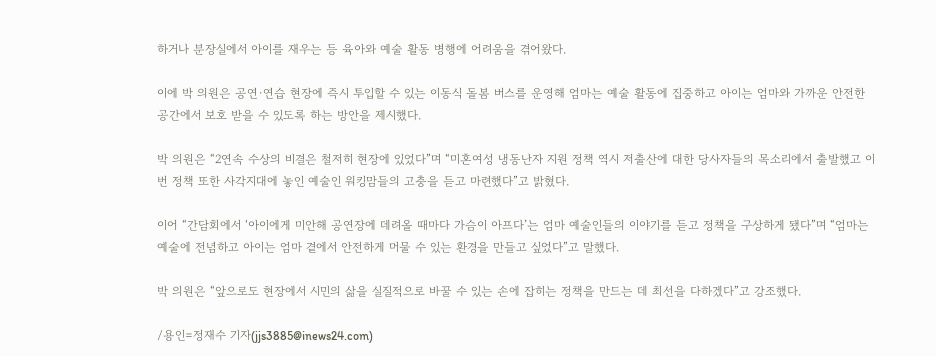하거나 분장실에서 아이를 재우는 등 육아와 예술 활동 병행에 어려움을 겪어왔다.

이에 박 의원은 공연·연습 현장에 즉시 투입할 수 있는 이동식 돌봄 버스를 운영해 엄마는 예술 활동에 집중하고 아이는 엄마와 가까운 안전한 공간에서 보호 받을 수 있도록 하는 방안을 제시했다.

박 의원은 “2연속 수상의 비결은 철저히 현장에 있었다”며 “미혼여성 냉동난자 지원 정책 역시 저출산에 대한 당사자들의 목소리에서 출발했고 이번 정책 또한 사각지대에 놓인 예술인 워킹맘들의 고충을 듣고 마련했다”고 밝혔다.

이어 “간담회에서 ‘아이에게 미안해 공연장에 데려올 때마다 가슴이 아프다’는 엄마 예술인들의 이야기를 듣고 정책을 구상하게 됐다”며 “엄마는 예술에 전념하고 아이는 엄마 곁에서 안전하게 머물 수 있는 환경을 만들고 싶었다”고 말했다.

박 의원은 “앞으로도 현장에서 시민의 삶을 실질적으로 바꿀 수 있는 손에 잡히는 정책을 만드는 데 최선을 다하겠다”고 강조했다.

/용인=정재수 기자(jjs3885@inews24.com)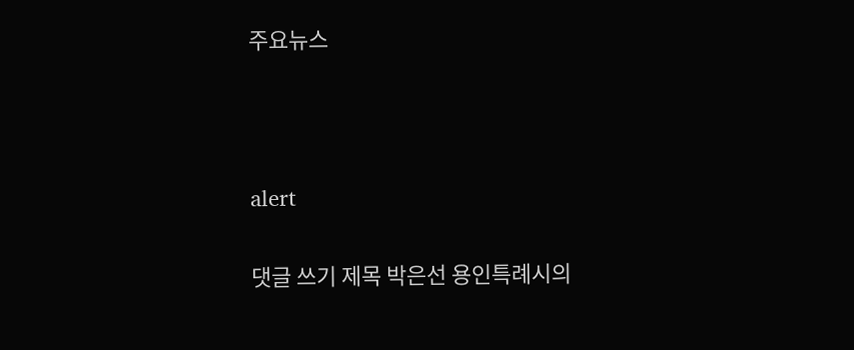주요뉴스



alert

댓글 쓰기 제목 박은선 용인특례시의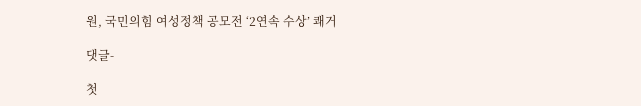원, 국민의힘 여성정책 공모전 ‘2연속 수상’ 쾌거

댓글-

첫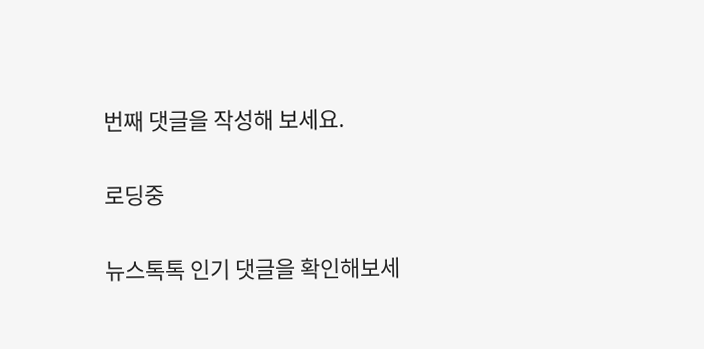번째 댓글을 작성해 보세요.

로딩중

뉴스톡톡 인기 댓글을 확인해보세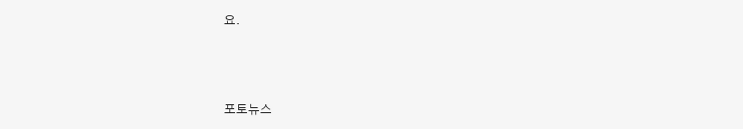요.



포토뉴스